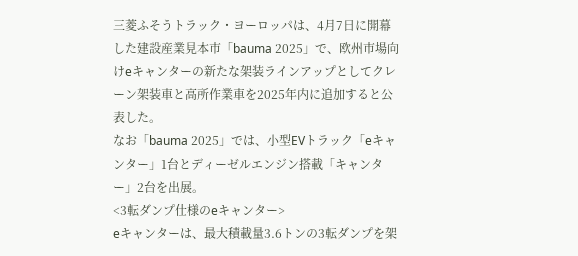三菱ふそうトラック・ヨーロッパは、4月7日に開幕した建設産業見本市「bauma 2025」で、欧州市場向けeキャンターの新たな架装ラインアップとしてクレーン架装車と高所作業車を2025年内に追加すると公表した。
なお「bauma 2025」では、小型EVトラック「eキャンター」1台とディーゼルエンジン搭載「キャンター」2台を出展。
<3転ダンプ仕様のeキャンター>
eキャンターは、最大積載量3.6トンの3転ダンプを架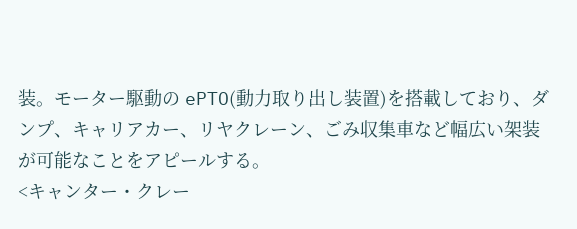装。モーター駆動の ePTO(動力取り出し装置)を搭載しており、ダンプ、キャリアカー、リヤクレーン、ごみ収集車など幅広い架装が可能なことをアピールする。
<キャンター・クレー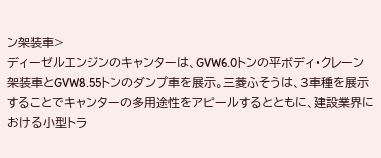ン架装車>
ディーゼルエンジンのキャンターは、GVW6.0トンの平ボディ・クレーン架装車とGVW8.55トンのダンプ車を展示。三菱ふそうは、3車種を展示することでキャンターの多用途性をアピールするとともに、建設業界における小型トラ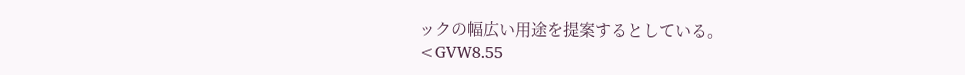ックの幅広い用途を提案するとしている。
<GVW8.55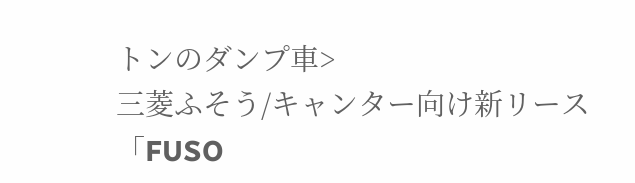トンのダンプ車>
三菱ふそう/キャンター向け新リース「FUSO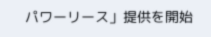パワーリース」提供を開始